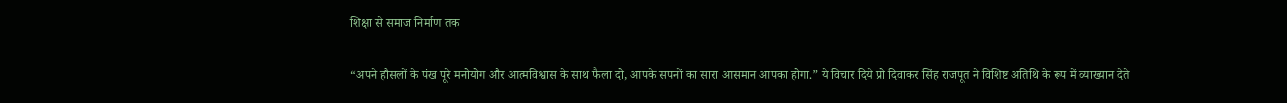शिक्षा से समाज निर्माण तक

“अपने हौसलों के पंख पूरे मनोयोग और आत्मविश्वास के साथ फैला दो, आपके सपनों का सारा आसमान आपका होगा.” ये विचार दिये प्रो दिवाकर सिंह राजपूत ने विशिष्ट अतिथि के रूप में व्याख्यान देते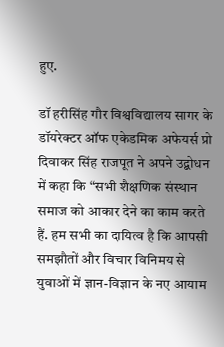हुए.

डॉ हरीसिंह गौर विश्वविद्यालय सागर के डॉयरेक्टर ऑफ एकेडमिक अफेयर्स प्रो दिवाकर सिंह राजपूत ने अपने उद्बोधन में कहा कि “सभी शैक्षणिक संस्थान समाज को आकार देने का काम करते हैं. हम सभी का दायित्व है कि आपसी समझौतों और विचार विनिमय से युवाओं में ज्ञान-विज्ञान के नए आयाम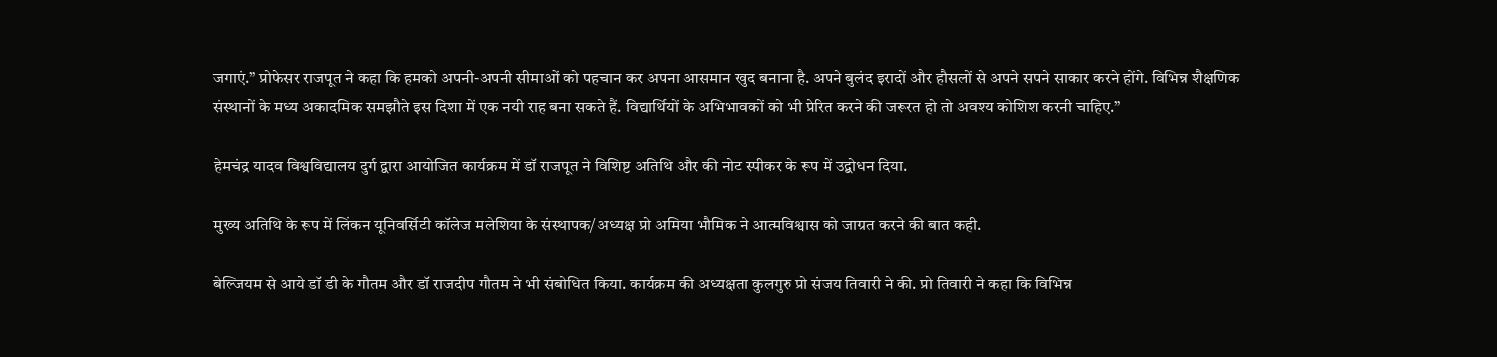जगाएं.” प्रोफेसर राजपूत ने कहा कि हमको अपनी-अपनी सीमाओं को पहचान कर अपना आसमान खुद बनाना है. अपने बुलंद इरादों और हौसलों से अपने सपने साकार करने होंगे. विभिन्न शैक्षणिक संस्थानों के मध्य अकादमिक समझौते इस दिशा में एक नयी राह बना सकते हैं. विद्यार्थियों के अभिभावकों को भी प्रेरित करने की जरूरत हो तो अवश्य कोशिश करनी चाहिए.”

हेमचंद्र यादव विश्वविद्यालय दुर्ग द्वारा आयोजित कार्यक्रम में डॉ राजपूत ने विशिष्ट अतिथि और की नोट स्पीकर के रूप में उद्बोधन दिया.

मुख्य अतिथि के रूप में लिंकन यूनिवर्सिटी कॉलेज मलेशिया के संस्थापक/अध्यक्ष प्रो अमिया भौमिक ने आत्मविश्वास को जाग्रत करने की बात कही.

बेल्जियम से आये डॉ डी के गौतम और डॉ राजदीप गौतम ने भी संबोधित किया. कार्यक्रम की अध्यक्षता कुलगुरु प्रो संजय तिवारी ने की. प्रो तिवारी ने कहा कि विभिन्न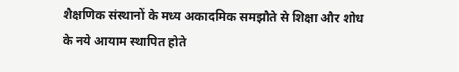शैक्षणिक संस्थानों के मध्य अकादमिक समझौते से शिक्षा और शोध के नये आयाम स्थापित होते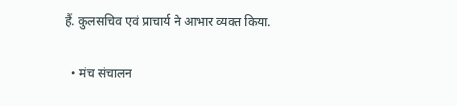हैं. कुलसचिव एवं प्राचार्य ने आभार व्यक्त किया.

  • मंच संचालन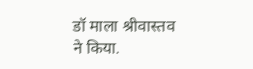डॉ माला श्रीवास्तव ने किया.